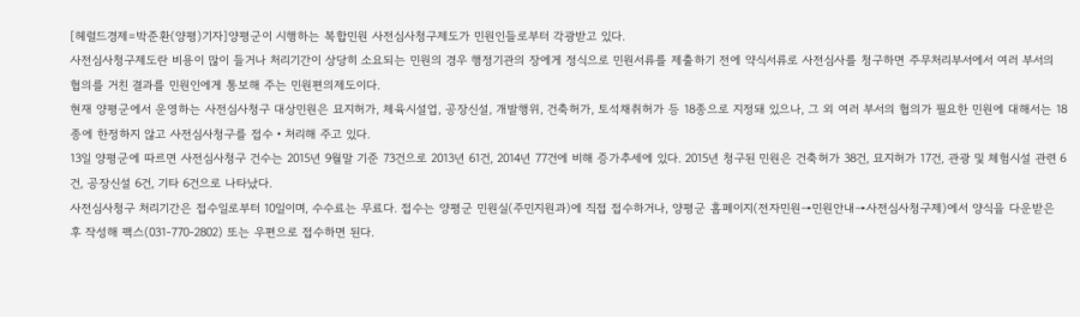[헤럴드경제=박준환(양평)기자]양평군이 시행하는 복합민원 사전심사청구제도가 민원인들로부터 각광받고 있다.
사전심사청구제도란 비용이 많이 들거나 처리기간이 상당히 소요되는 민원의 경우 행정기관의 장에게 정식으로 민원서류를 제출하기 전에 약식서류로 사전심사를 청구하면 주무처리부서에서 여러 부서의 협의를 거친 결과를 민원인에게 통보해 주는 민원편의제도이다.
현재 양평군에서 운영하는 사전심사청구 대상민원은 묘지허가, 체육시설업, 공장신설, 개발행위, 건축허가, 토석채취허가 등 18종으로 지정돼 있으나, 그 외 여러 부서의 협의가 필요한 민원에 대해서는 18종에 한정하지 않고 사전심사청구를 접수‧처리해 주고 있다.
13일 양평군에 따르면 사전심사청구 건수는 2015년 9월말 기준 73건으로 2013년 61건, 2014년 77건에 비해 증가추세에 있다. 2015년 청구된 민원은 건축허가 38건, 묘지허가 17건, 관광 및 체험시설 관련 6건, 공장신설 6건, 기타 6건으로 나타났다.
사전심사청구 처리기간은 접수일로부터 10일이며, 수수료는 무료다. 접수는 양평군 민원실(주민지원과)에 직접 접수하거나, 양평군 홈페이지(전자민원→민원안내→사전심사청구제)에서 양식을 다운받은 후 작성해 팩스(031-770-2802) 또는 우편으로 접수하면 된다.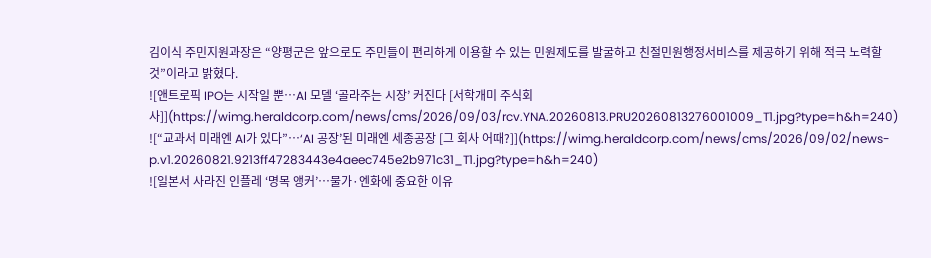김이식 주민지원과장은 “양평군은 앞으로도 주민들이 편리하게 이용할 수 있는 민원제도를 발굴하고 친절민원행정서비스를 제공하기 위해 적극 노력할 것”이라고 밝혔다.
![앤트로픽 IPO는 시작일 뿐…AI 모델 ‘골라주는 시장’ 커진다 [서학개미 주식회사]](https://wimg.heraldcorp.com/news/cms/2026/09/03/rcv.YNA.20260813.PRU20260813276001009_T1.jpg?type=h&h=240)
![“교과서 미래엔 AI가 있다”…‘AI 공장’된 미래엔 세종공장 [그 회사 어때?]](https://wimg.heraldcorp.com/news/cms/2026/09/02/news-p.v1.20260821.9213ff47283443e4aeec745e2b971c31_T1.jpg?type=h&h=240)
![일본서 사라진 인플레 ‘명목 앵커’…물가·엔화에 중요한 이유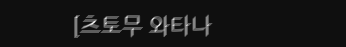[츠토무 와타나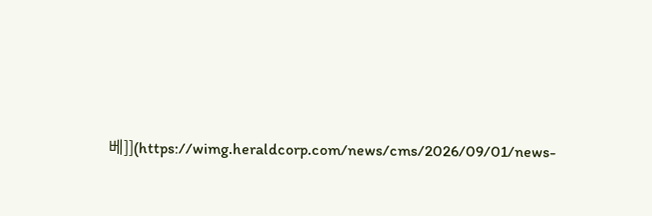베]](https://wimg.heraldcorp.com/news/cms/2026/09/01/news-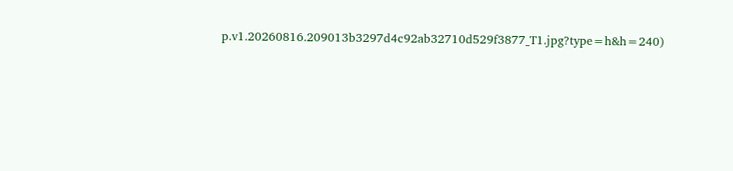p.v1.20260816.209013b3297d4c92ab32710d529f3877_T1.jpg?type=h&h=240)